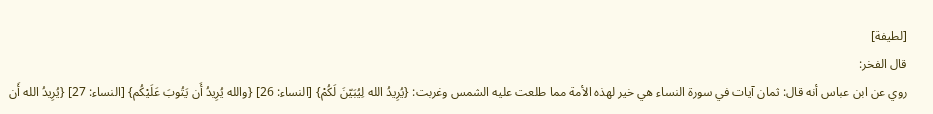[لطيفة]
قال الفخر:
روي عن ابن عباس أنه قال: ثمان آيات في سورة النساء هي خير لهذه الأمة مما طلعت عليه الشمس وغربت: {يُرِيدُ الله لِيُبَيّنَ لَكُمْ} [النساء: 26] {والله يُرِيدُ أَن يَتُوبَ عَلَيْكُم} [النساء: 27] {يُرِيدُ الله أَن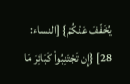يُخَفّفَ عَنْكُمْ} [النساء: 28] {إِن تَجْتَنِبُواْ كَبَائِرَ مَا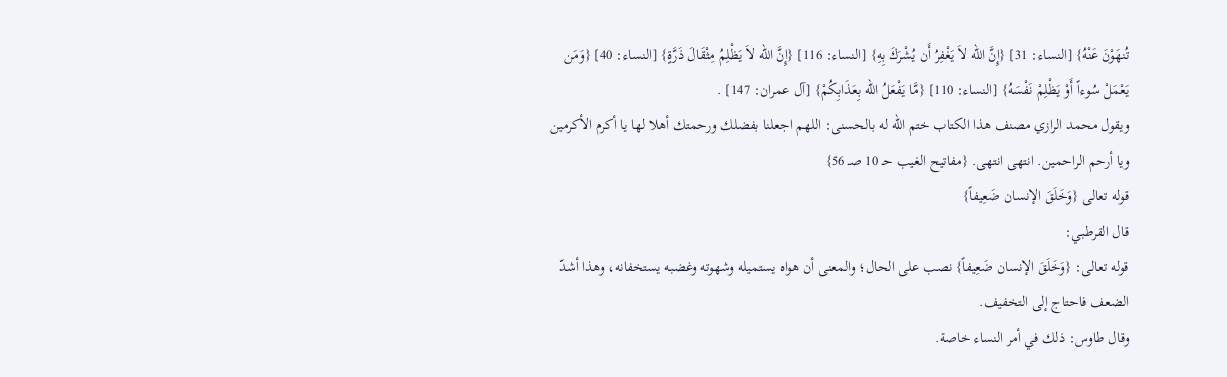تُنهَوْنَ عَنْهُ} [النساء: 31] {إِنَّ الله لاَ يَغْفِرُ أَن يُشْرَكَ بِهِ} [النساء: 116] {إِنَّ الله لاَ يَظْلِمُ مِثْقَالَ ذَرَّةٍ} [النساء: 40] {وَمَن يَعْمَلْ سُوءاً أَوْ يَظْلِمْ نَفْسَهُ} [النساء: 110] {مَّا يَفْعَلُ الله بِعَذَابِكُمْ} [آل عمران: 147] .
ويقول محمد الرازي مصنف هذا الكتاب ختم الله له بالحسنى: اللهم اجعلنا بفضلك ورحمتك أهلا لها يا أكرم الأكرمين ويا أرحم الراحمين. انتهى انتهى. {مفاتيح الغيب حـ 10 صـ 56}
قوله تعالى {وَخَلَقَ الإنسان ضَعِيفاً}
قال القرطبي:
قوله تعالى: {وَخَلَقَ الإنسان ضَعِيفاً} نصب على الحال؛ والمعنى أن هواه يستميله وشهوته وغضبه يستخفانه، وهذا أشدّ الضعف فاحتاج إلى التخفيف.
وقال طاوس: ذلك في أمر النساء خاصة.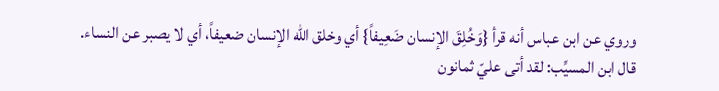وروي عن ابن عباس أنه قرأ {وَخُلِقَ الإنسان ضَعِيفاً} أي وخلق الله الإنسان ضعيفاً، أي لا يصبر عن النساء.
قال ابن المسيِّب: لقد أتى عليّ ثمانون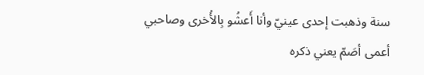سنة وذهبت إحدى عينيّ وأنا أَعشُو بِالأُخرى وصاحبي أعمى أصَمّ يعني ذكره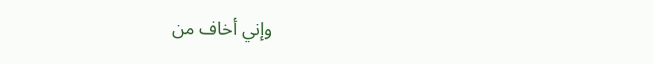وإني أخاف من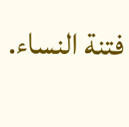فتنة النساء.